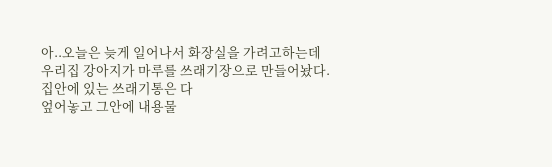아..오늘은 늦게 일어나서 화장실을 가려고하는데
우리집 강아지가 마루를 쓰래기장으로 만들어놨다.
집안에 있는 쓰래기통은 다
엎어놓고 그안에 내용물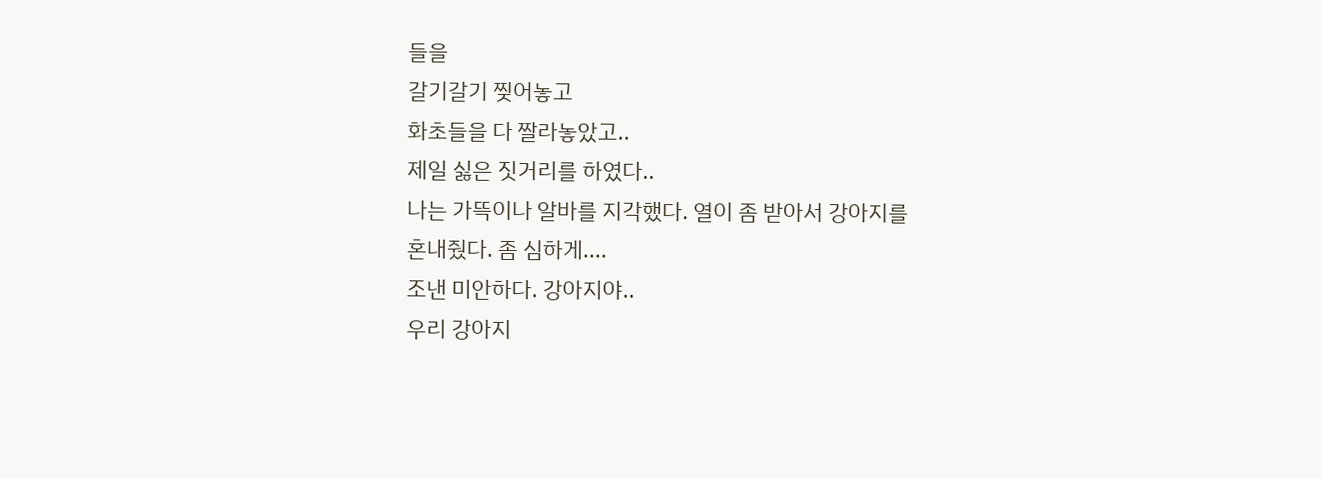들을
갈기갈기 찢어놓고
화초들을 다 짤라놓았고..
제일 싫은 짓거리를 하였다..
나는 가뜩이나 알바를 지각했다. 열이 좀 받아서 강아지를
혼내줬다. 좀 심하게....
조낸 미안하다. 강아지야..
우리 강아지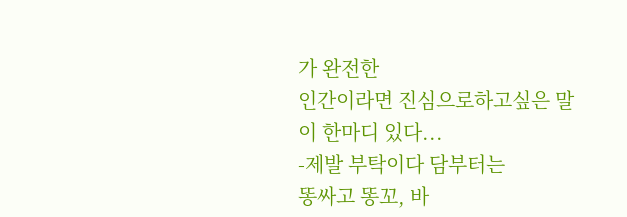가 완전한
인간이라면 진심으로하고싶은 말이 한마디 있다...
-제발 부탁이다 담부터는
똥싸고 똥꼬, 바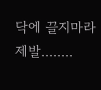닥에 끌지마라
제발........